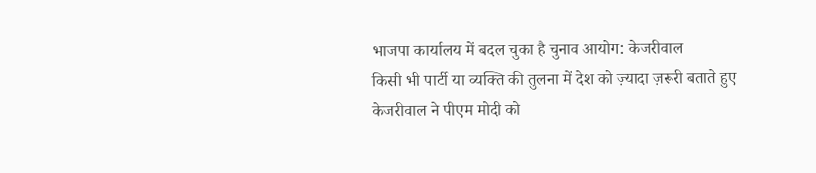भाजपा कार्यालय में बदल चुका है चुनाव आयोग: केजरीवाल
किसी भी पार्टी या व्यक्ति की तुलना में देश को ज़्यादा ज़रूरी बताते हुए केजरीवाल ने पीएम मोदी को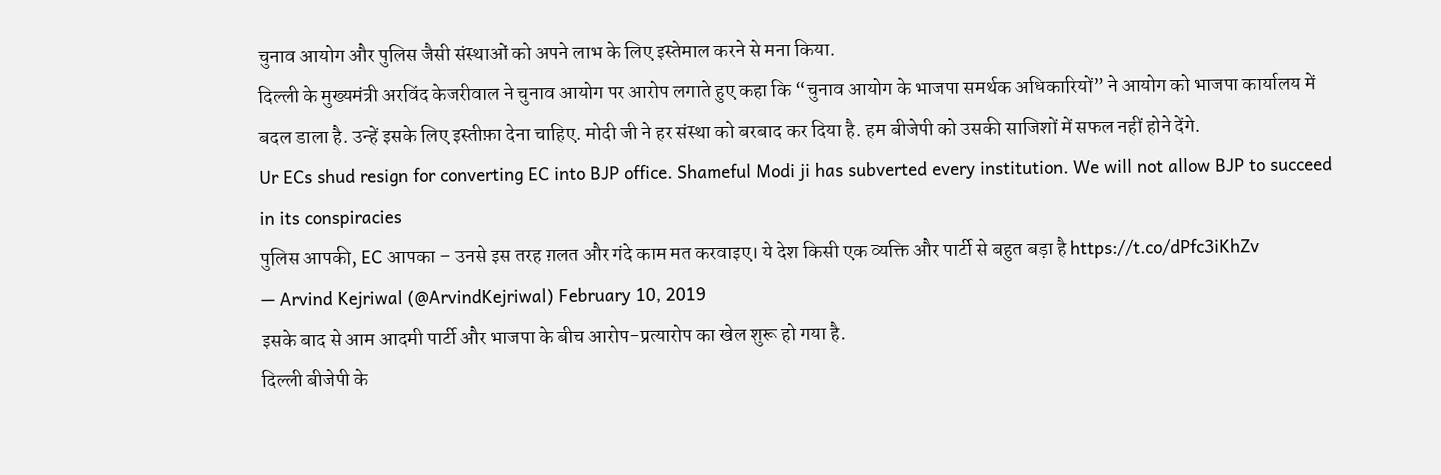चुनाव आयोग और पुलिस जैसी संस्थाओं को अपने लाभ के लिए इस्तेमाल करने से मना किया.
दिल्ली के मुख्यमंत्री अरविंद केजरीवाल ने चुनाव आयोग पर आरोप लगाते हुए कहा कि “चुनाव आयोग के भाजपा समर्थक अधिकारियों” ने आयोग को भाजपा कार्यालय में बदल डाला है. उन्हें इसके लिए इस्तीफ़ा देना चाहिए. मोदी जी ने हर संस्था को बरबाद कर दिया है. हम बीजेपी को उसकी साजिशों में सफल नहीं होने देंगे.
Ur ECs shud resign for converting EC into BJP office. Shameful Modi ji has subverted every institution. We will not allow BJP to succeed in its conspiracies
पुलिस आपकी, EC आपका – उनसे इस तरह ग़लत और गंदे काम मत करवाइए। ये देश किसी एक व्यक्ति और पार्टी से बहुत बड़ा है https://t.co/dPfc3iKhZv
— Arvind Kejriwal (@ArvindKejriwal) February 10, 2019
इसके बाद से आम आदमी पार्टी और भाजपा के बीच आरोप-प्रत्यारोप का खेल शुरू हो गया है.
दिल्ली बीजेपी के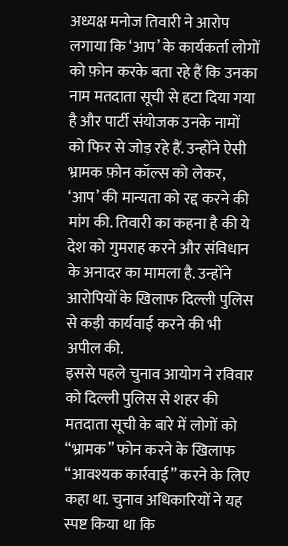अध्यक्ष मनोज तिवारी ने आरोप लगाया कि ‘आप’ के कार्यकर्ता लोगों को फ़ोन करके बता रहे हैं कि उनका नाम मतदाता सूची से हटा दिया गया है और पार्टी संयोजक उनके नामों को फिर से जोड़ रहे हैं. उन्होंने ऐसी भ्रामक फ़ोन कॉल्स को लेकर, ‘आप’ की मान्यता को रद्द करने की मांग की. तिवारी का कहना है की ये देश को गुमराह करने और संविधान के अनादर का मामला है. उन्होंने आरोपियों के खिलाफ दिल्ली पुलिस से कड़ी कार्यवाई करने की भी अपील की.
इससे पहले चुनाव आयोग ने रविवार को दिल्ली पुलिस से शहर की मतदाता सूची के बारे में लोगों को “भ्रामक” फोन करने के खिलाफ “आवश्यक कार्रवाई” करने के लिए कहा था. चुनाव अधिकारियों ने यह स्पष्ट किया था कि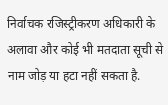निर्वाचक रजिस्ट्रीकरण अधिकारी के अलावा और कोई भी मतदाता सूची से नाम जोड़ या हटा नहीं सकता है.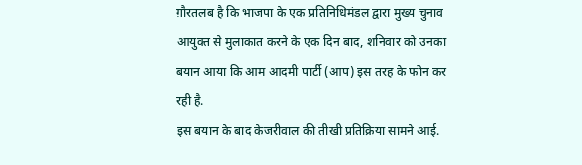ग़ौरतलब है कि भाजपा के एक प्रतिनिधिमंडल द्वारा मुख्य चुनाव आयुक्त से मुलाकात करने के एक दिन बाद, शनिवार को उनका बयान आया कि आम आदमी पार्टी (आप) इस तरह के फोन कर रही है.
इस बयान के बाद केजरीवाल की तीखी प्रतिक्रिया सामने आई.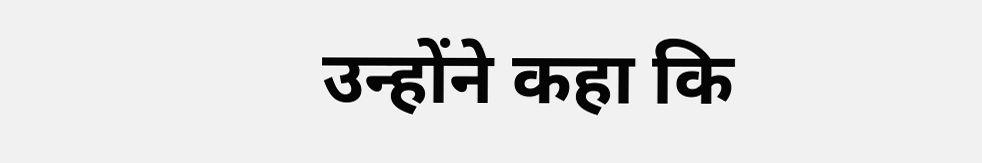उन्होंने कहा कि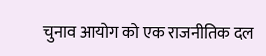चुनाव आयोग को एक राजनीतिक दल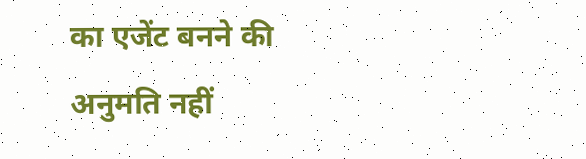का एजेंट बनने की अनुमति नहीं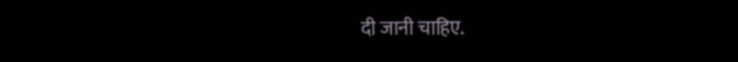दी जानी चाहिए.